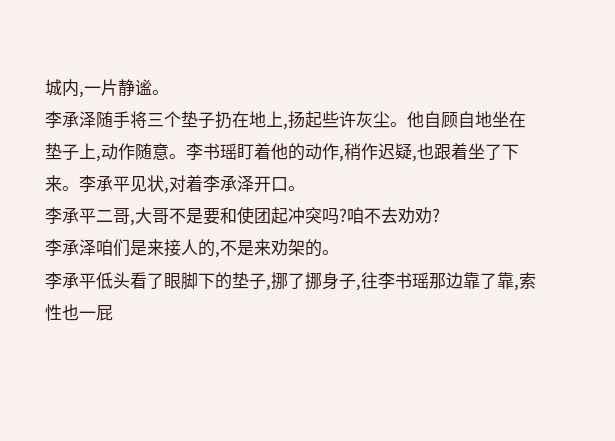城内,一片静谧。
李承泽随手将三个垫子扔在地上,扬起些许灰尘。他自顾自地坐在垫子上,动作随意。李书瑶盯着他的动作,稍作迟疑,也跟着坐了下来。李承平见状,对着李承泽开口。
李承平二哥,大哥不是要和使团起冲突吗?咱不去劝劝?
李承泽咱们是来接人的,不是来劝架的。
李承平低头看了眼脚下的垫子,挪了挪身子,往李书瑶那边靠了靠,索性也一屁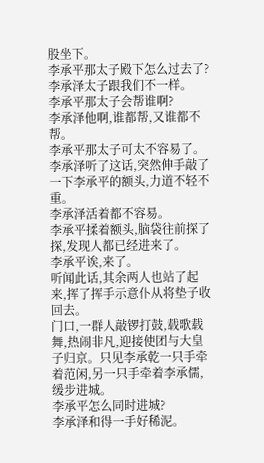股坐下。
李承平那太子殿下怎么过去了?
李承泽太子跟我们不一样。
李承平那太子会帮谁啊?
李承泽他啊,谁都帮,又谁都不帮。
李承平那太子可太不容易了。
李承泽听了这话,突然伸手敲了一下李承平的额头,力道不轻不重。
李承泽活着都不容易。
李承平揉着额头,脑袋往前探了探,发现人都已经进来了。
李承平诶,来了。
听闻此话,其余两人也站了起来,挥了挥手示意仆从将垫子收回去。
门口,一群人敲锣打鼓,载歌载舞,热闹非凡,迎接使团与大皇子归京。只见李承乾一只手牵着范闲,另一只手牵着李承儒,缓步进城。
李承平怎么同时进城?
李承泽和得一手好稀泥。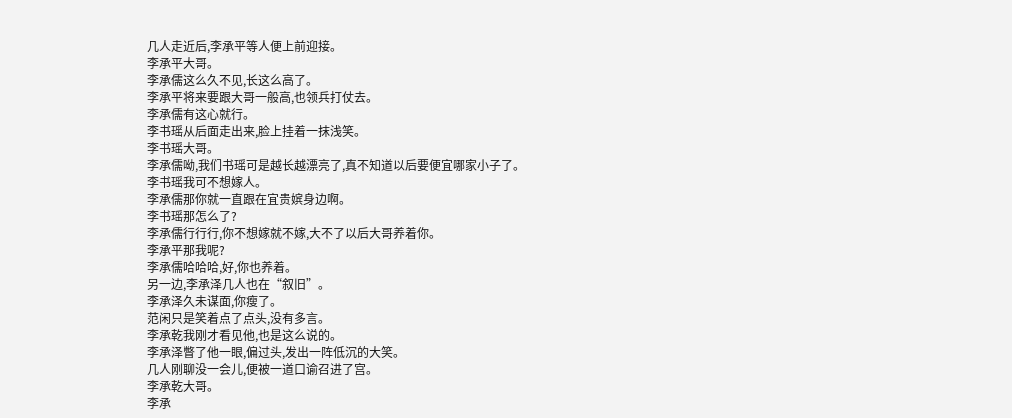几人走近后,李承平等人便上前迎接。
李承平大哥。
李承儒这么久不见,长这么高了。
李承平将来要跟大哥一般高,也领兵打仗去。
李承儒有这心就行。
李书瑶从后面走出来,脸上挂着一抹浅笑。
李书瑶大哥。
李承儒呦,我们书瑶可是越长越漂亮了,真不知道以后要便宜哪家小子了。
李书瑶我可不想嫁人。
李承儒那你就一直跟在宜贵嫔身边啊。
李书瑶那怎么了?
李承儒行行行,你不想嫁就不嫁,大不了以后大哥养着你。
李承平那我呢?
李承儒哈哈哈,好,你也养着。
另一边,李承泽几人也在“叙旧”。
李承泽久未谋面,你瘦了。
范闲只是笑着点了点头,没有多言。
李承乾我刚才看见他,也是这么说的。
李承泽瞥了他一眼,偏过头,发出一阵低沉的大笑。
几人刚聊没一会儿,便被一道口谕召进了宫。
李承乾大哥。
李承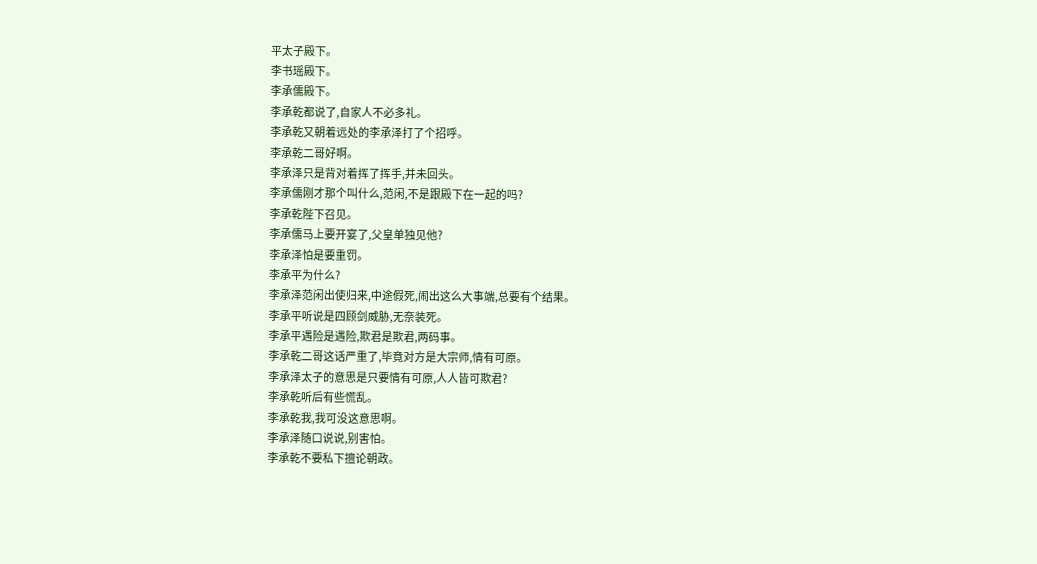平太子殿下。
李书瑶殿下。
李承儒殿下。
李承乾都说了,自家人不必多礼。
李承乾又朝着远处的李承泽打了个招呼。
李承乾二哥好啊。
李承泽只是背对着挥了挥手,并未回头。
李承儒刚才那个叫什么,范闲,不是跟殿下在一起的吗?
李承乾陛下召见。
李承儒马上要开宴了,父皇单独见他?
李承泽怕是要重罚。
李承平为什么?
李承泽范闲出使归来,中途假死,闹出这么大事端,总要有个结果。
李承平听说是四顾剑威胁,无奈装死。
李承平遇险是遇险,欺君是欺君,两码事。
李承乾二哥这话严重了,毕竟对方是大宗师,情有可原。
李承泽太子的意思是只要情有可原,人人皆可欺君?
李承乾听后有些慌乱。
李承乾我,我可没这意思啊。
李承泽随口说说,别害怕。
李承乾不要私下擅论朝政。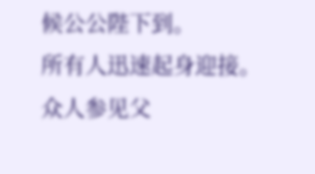候公公陛下到。
所有人迅速起身迎接。
众人参见父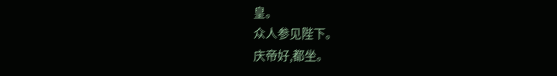皇。
众人参见陛下。
庆帝好,都坐。